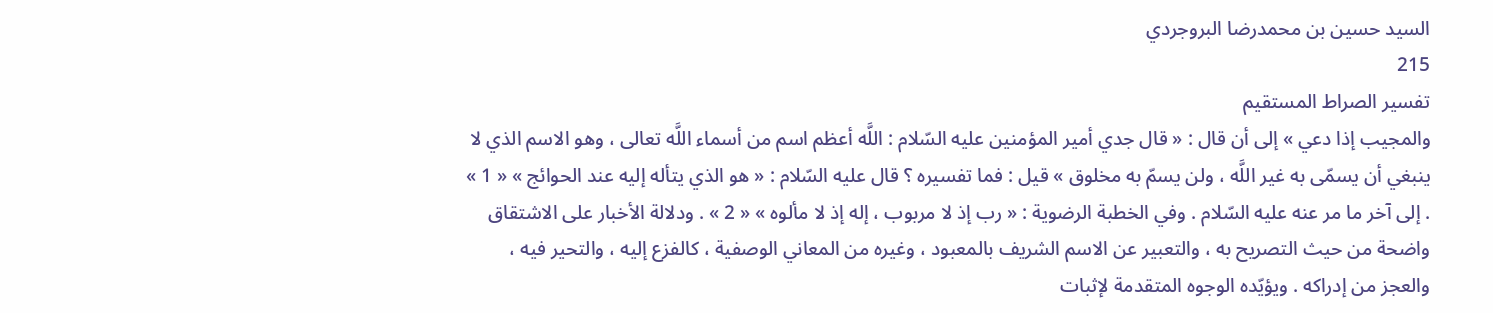السيد حسين بن محمدرضا البروجردي
215
تفسير الصراط المستقيم
والمجيب إذا دعي » إلى أن قال : « قال جدي أمير المؤمنين عليه السّلام : اللَّه أعظم اسم من أسماء اللَّه تعالى ، وهو الاسم الذي لا ينبغي أن يسمّى به غير اللَّه ، ولن يسمّ به مخلوق » قيل : فما تفسيره ؟ قال عليه السّلام : « هو الذي يتأله إليه عند الحوائج » « 1 » . إلى آخر ما مر عنه عليه السّلام . وفي الخطبة الرضوية : « رب إذ لا مربوب ، إله إذ لا مألوه » « 2 » . ودلالة الأخبار على الاشتقاق واضحة من حيث التصريح به ، والتعبير عن الاسم الشريف بالمعبود ، وغيره من المعاني الوصفية ، كالفزع إليه ، والتحير فيه ، والعجز من إدراكه . ويؤيّده الوجوه المتقدمة لإثبات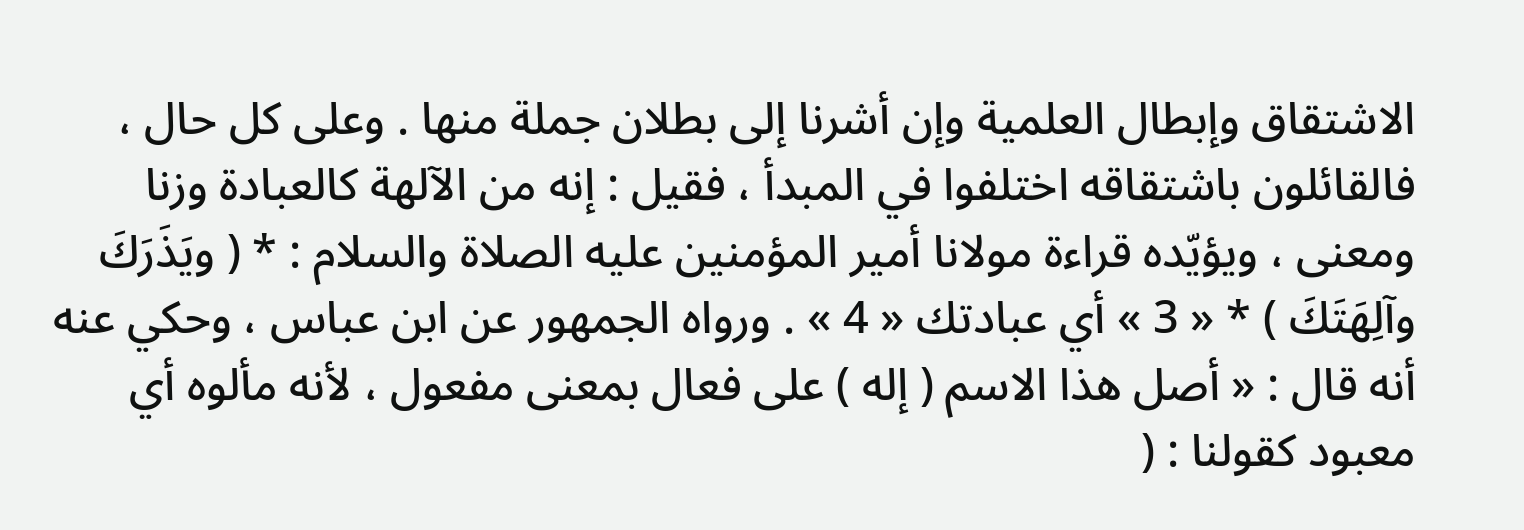الاشتقاق وإبطال العلمية وإن أشرنا إلى بطلان جملة منها . وعلى كل حال ، فالقائلون باشتقاقه اختلفوا في المبدأ ، فقيل : إنه من الآلهة كالعبادة وزنا ومعنى ، ويؤيّده قراءة مولانا أمير المؤمنين عليه الصلاة والسلام : * ( ويَذَرَكَ وآلِهَتَكَ ) * « 3 » أي عبادتك « 4 » . ورواه الجمهور عن ابن عباس ، وحكي عنه أنه قال : « أصل هذا الاسم ( إله ) على فعال بمعنى مفعول ، لأنه مألوه أي معبود كقولنا : (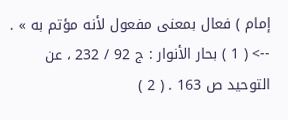إمام ) فعال بمعنى مفعول لأنه مؤتم به » .
--> ( 1 ) بحار الأنوار : ج 92 / 232 ، عن التوحيد ص 163 . ( 2 )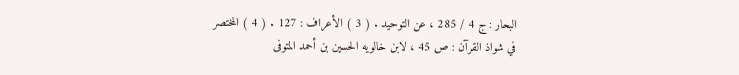البحار : ج 4 / 285 ، عن التوحيد . ( 3 ) الأعراف : 127 . ( 4 ) المختصر في شواذ القرآن : ص 45 ، لابن خالويه الحسين بن أحمد المتوفى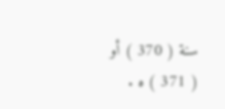سنة ( 370 ) أو ( 371 ) ه .